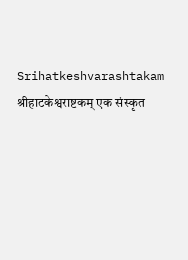Srihatkeshvarashtakam
श्रीहाटकेश्वराष्टकम् एक संस्कृत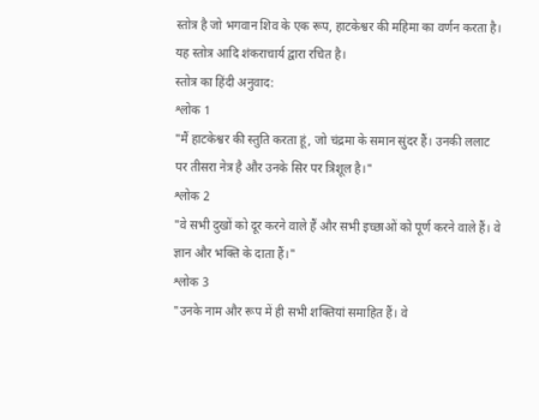स्तोत्र है जो भगवान शिव के एक रूप, हाटकेश्वर की महिमा का वर्णन करता है। यह स्तोत्र आदि शंकराचार्य द्वारा रचित है।
स्तोत्र का हिंदी अनुवाद:
श्लोक 1
"मैं हाटकेश्वर की स्तुति करता हूं, जो चंद्रमा के समान सुंदर हैं। उनकी ललाट पर तीसरा नेत्र है और उनके सिर पर त्रिशूल है।"
श्लोक 2
"वे सभी दुखों को दूर करने वाले हैं और सभी इच्छाओं को पूर्ण करने वाले हैं। वे ज्ञान और भक्ति के दाता हैं।"
श्लोक 3
"उनके नाम और रूप में ही सभी शक्तियां समाहित हैं। वे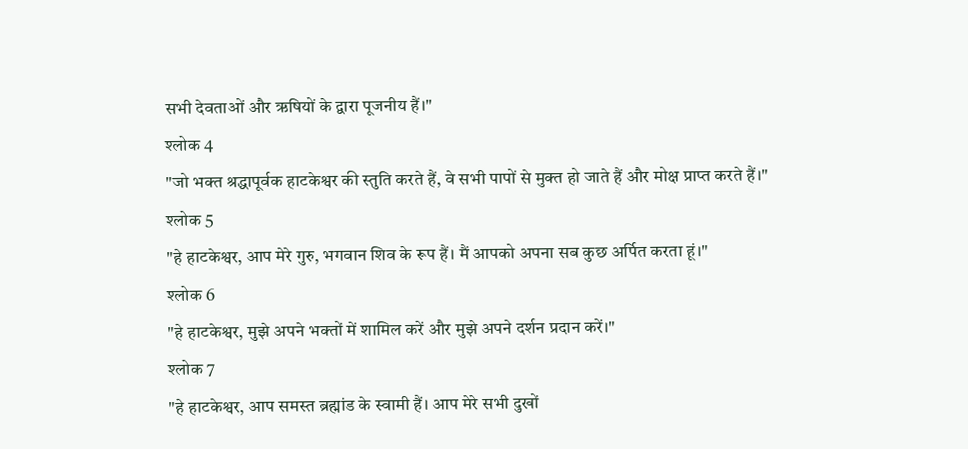सभी देवताओं और ऋषियों के द्वारा पूजनीय हैं।"
श्लोक 4
"जो भक्त श्रद्धापूर्वक हाटकेश्वर की स्तुति करते हैं, वे सभी पापों से मुक्त हो जाते हैं और मोक्ष प्राप्त करते हैं।"
श्लोक 5
"हे हाटकेश्वर, आप मेरे गुरु, भगवान शिव के रूप हैं। मैं आपको अपना सब कुछ अर्पित करता हूं।"
श्लोक 6
"हे हाटकेश्वर, मुझे अपने भक्तों में शामिल करें और मुझे अपने दर्शन प्रदान करें।"
श्लोक 7
"हे हाटकेश्वर, आप समस्त ब्रह्मांड के स्वामी हैं। आप मेरे सभी दुखों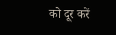को दूर करें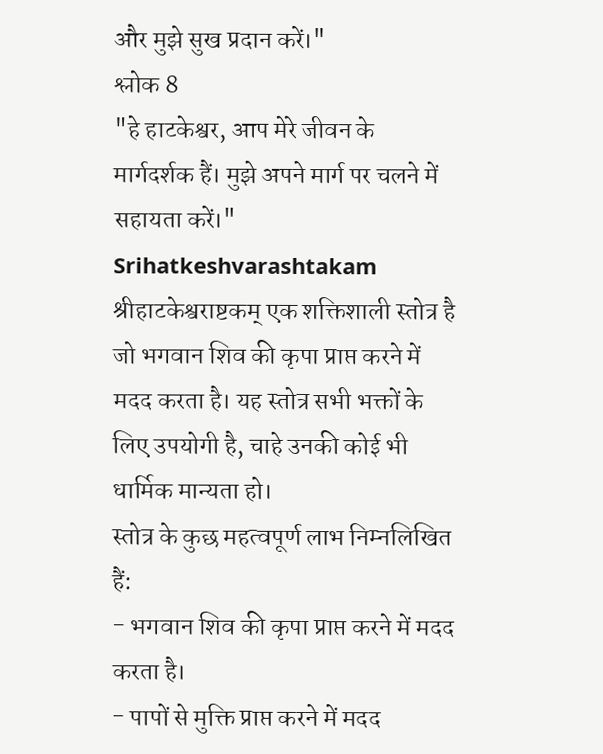और मुझे सुख प्रदान करें।"
श्लोक 8
"हे हाटकेश्वर, आप मेरे जीवन के मार्गदर्शक हैं। मुझे अपने मार्ग पर चलने में सहायता करें।"
Srihatkeshvarashtakam
श्रीहाटकेश्वराष्टकम् एक शक्तिशाली स्तोत्र है जो भगवान शिव की कृपा प्राप्त करने में मदद करता है। यह स्तोत्र सभी भक्तों के लिए उपयोगी है, चाहे उनकी कोई भी धार्मिक मान्यता हो।
स्तोत्र के कुछ महत्वपूर्ण लाभ निम्नलिखित हैं:
- भगवान शिव की कृपा प्राप्त करने में मदद करता है।
- पापों से मुक्ति प्राप्त करने में मदद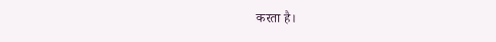करता है।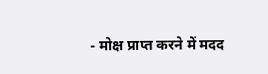- मोक्ष प्राप्त करने में मदद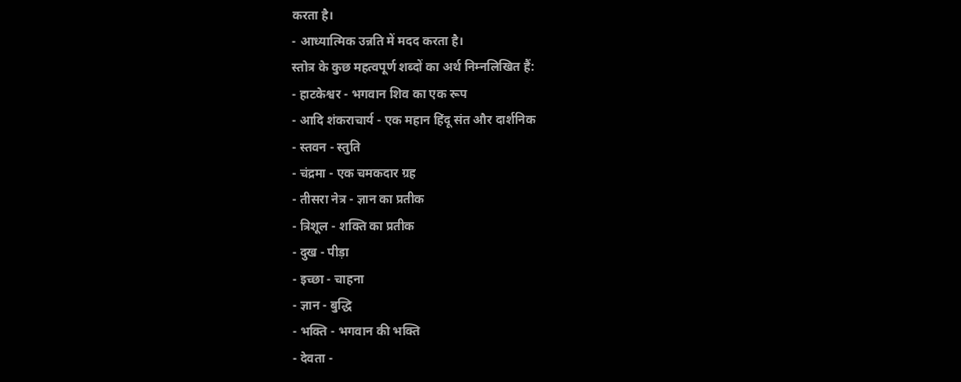करता है।
- आध्यात्मिक उन्नति में मदद करता है।
स्तोत्र के कुछ महत्वपूर्ण शब्दों का अर्थ निम्नलिखित हैं:
- हाटकेश्वर - भगवान शिव का एक रूप
- आदि शंकराचार्य - एक महान हिंदू संत और दार्शनिक
- स्तवन - स्तुति
- चंद्रमा - एक चमकदार ग्रह
- तीसरा नेत्र - ज्ञान का प्रतीक
- त्रिशूल - शक्ति का प्रतीक
- दुख - पीड़ा
- इच्छा - चाहना
- ज्ञान - बुद्धि
- भक्ति - भगवान की भक्ति
- देवता -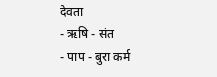देवता
- ऋषि - संत
- पाप - बुरा कर्म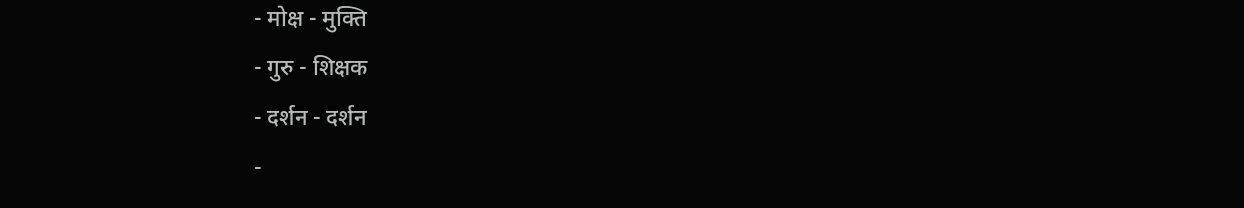- मोक्ष - मुक्ति
- गुरु - शिक्षक
- दर्शन - दर्शन
-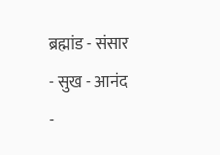ब्रह्मांड - संसार
- सुख - आनंद
-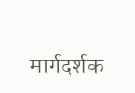मार्गदर्शक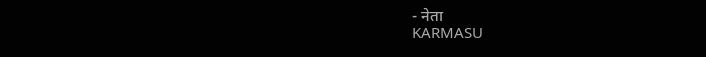- नेता
KARMASU